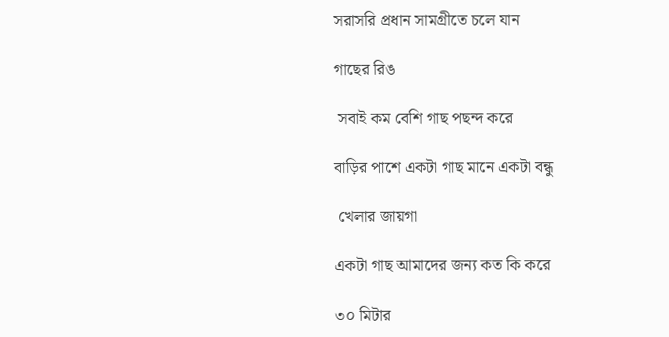সরাসরি প্রধান সামগ্রীতে চলে যান

গাছের রিঙ

 সবাই কম বেশি গাছ পছন্দ করে

বাড়ির পাশে একটা গাছ মানে একটা বন্ধু

 খেলার জায়গা

একটা গাছ আমাদের জন্য কত কি করে

৩০ মিটার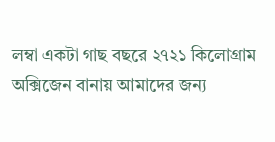লম্বা একটা গাছ বছরে ২৭২১ কিলোগ্রাম অক্সিজেন বানায় আমাদের জন্য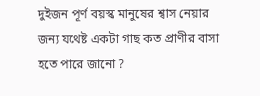দুইজন পূর্ণ বয়স্ক মানুষের শ্বাস নেয়ার জন্য যথেষ্ট একটা গাছ কত প্রাণীর বাসা হতে পারে জানো ?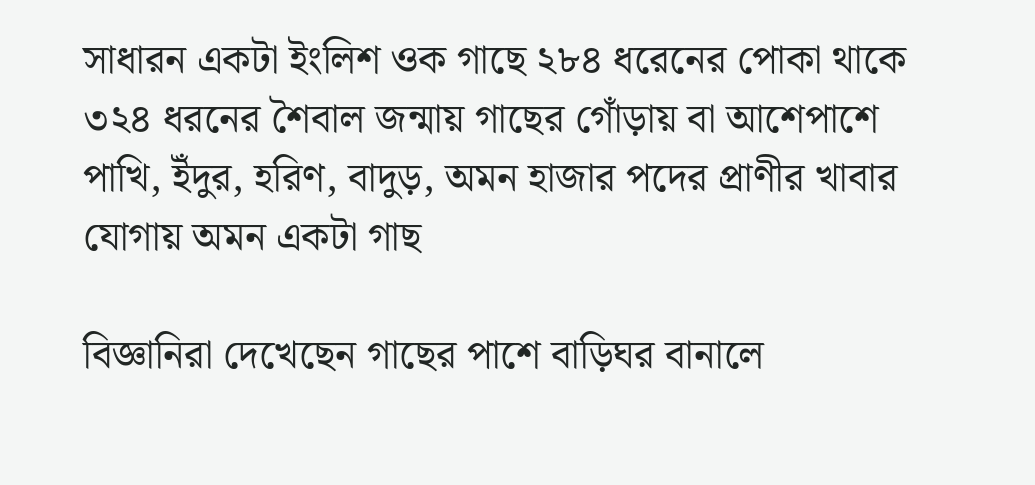সাধারন একটা ইংলিশ ওক গাছে ২৮৪ ধরেনের পোকা থাকে ৩২৪ ধরনের শৈবাল জন্মায় গাছের গোঁড়ায় বা আশেপাশে পাখি, ইঁদুর, হরিণ, বাদুড়, অমন হাজার পদের প্রাণীর খাবার যোগায় অমন একটা গাছ

বিজ্ঞানিরা দেখেছেন গাছের পাশে বাড়িঘর বানালে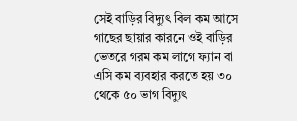সেই বাড়ির বিদ্যুৎ বিল কম আসে গাছের ছায়ার কারনে ওই বাড়ির ভেতরে গরম কম লাগে ফ্যান বা এসি কম ব্যবহার করতে হয় ৩০ থেকে ৫০ ভাগ বিদ্যুৎ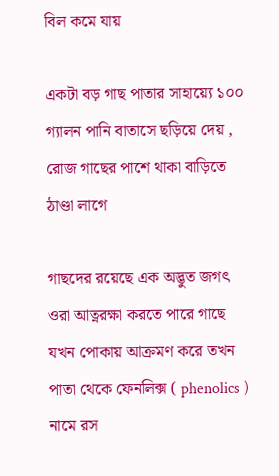বিল কমে যায়

একটা বড় গাছ পাতার সাহায়্যে ১০০ গ্যালন পানি বাতাসে ছড়িয়ে দেয় ,  রোজ গাছের পাশে থাকা বাড়িতে ঠাণ্ডা লাগে

গাছদের রয়েছে এক অদ্ভুত জগৎ ওরা আত্নরক্ষা করতে পারে গাছে যখন পোকায় আক্রমণ করে তখন পাতা থেকে ফেনলিক্স ( phenolics ) নামে রস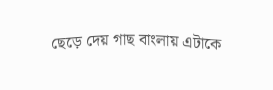ছেড়ে দেয় গাছ বাংলায় এটাকে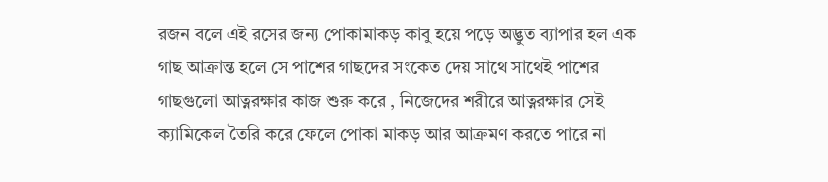রজন বলে এই রসের জন্য পোকামাকড় কাবু হয়ে পড়ে অদ্ভুত ব্যাপার হল এক গাছ আক্রান্ত হলে সে পাশের গাছদের সংকেত দেয় সাথে সাথেই পাশের গাছগুলো আত্নরক্ষার কাজ শুরু করে , নিজেদের শরীরে আত্নরক্ষার সেই ক্যামিকেল তৈরি করে ফেলে পোকা মাকড় আর আক্রমণ করতে পারে না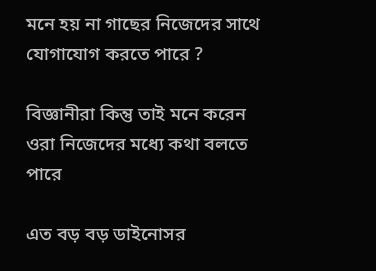মনে হয় না গাছের নিজেদের সাথে যোগাযোগ করতে পারে ?

বিজ্ঞানীরা কিন্তু তাই মনে করেন ওরা নিজেদের মধ্যে কথা বলতে পারে

এত বড় বড় ডাইনোসর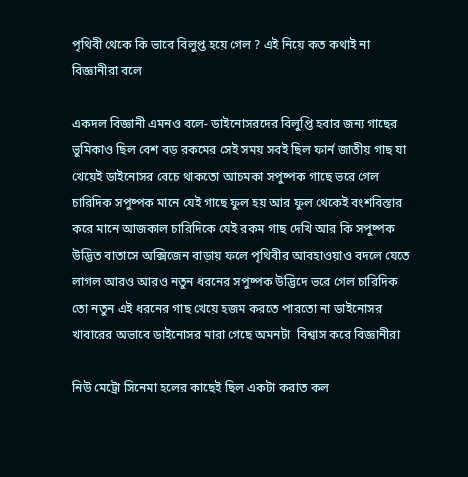পৃথিবী থেকে কি ভাবে বিলুপ্ত হয়ে গেল ? এই নিয়ে কত কথাই না বিজ্ঞানীরা বলে

একদল বিজ্ঞানী এমনও বলে- ডাইনোসরদের বিলুপ্তি হবার জন্য গাছের ভুমিকাও ছিল বেশ বড় রকমের সেই সময় সবই ছিল ফার্ন জাতীয় গাছ যা খেয়েই ডাইনোসর বেচে থাকতো আচমকা সপুষ্পক গাছে ভরে গেল চারিদিক সপুষ্পক মানে যেই গাছে ফুল হয় আর ফুল থেকেই বংশবিস্তার করে মানে আজকাল চারিদিকে যেই রকম গাছ দেখি আর কি সপুষ্পক উদ্ভিত বাতাসে অক্সিজেন বাড়ায় ফলে পৃথিবীর আবহাওয়াও বদলে যেতে লাগল আরও আরও নতুন ধরনের সপুষ্পক উদ্ভিদে ভরে গেল চারিদিক তো নতুন এই ধরনের গাছ খেয়ে হজম করতে পারতো না ডাইনোসর খাবারের অভাবে ডাইনোসর মারা গেছে অমনটা  বিশ্বাস করে বিজ্ঞানীরা

নিউ মেট্রো সিনেমা হলের কাছেই ছিল একটা করাত কল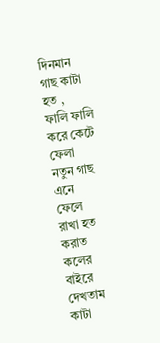দিনমান গাছ কাটা হত ,  ফালি ফালি করে কেটে ফেলা নতুন গাছ এনে ফেলে রাখা হত করাত কলের বাইরে দেখতাম কাটা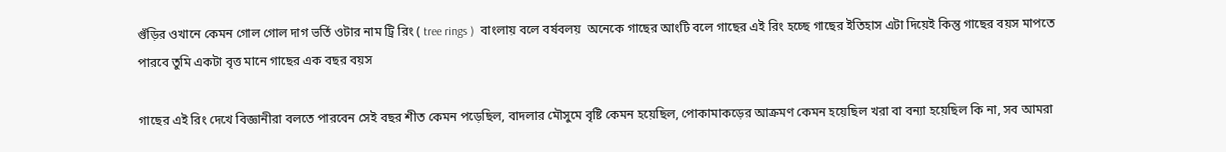গুঁড়ির ওখানে কেমন গোল গোল দাগ ভর্তি ওটার নাম ট্রি রিং ( tree rings )  বাংলায় বলে বর্ষবলয়  অনেকে গাছের আংটি বলে গাছের এই রিং হচ্ছে গাছের ইতিহাস এটা দিয়েই কিন্তু গাছের বয়স মাপতে পারবে তুমি একটা বৃত্ত মানে গাছের এক বছর বয়স

গাছের এই রিং দেখে বিজ্ঞানীরা বলতে পারবেন সেই বছর শীত কেমন পড়েছিল, বাদলার মৌসুমে বৃষ্টি কেমন হয়েছিল, পোকামাকড়ের আক্রমণ কেমন হয়েছিল খরা বা বন্যা হয়েছিল কি না, সব আমরা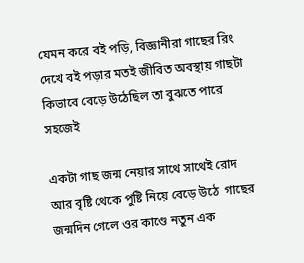যেমন করে বই পড়ি, বিজ্ঞানীরা গাছের রিং দেখে বই পড়ার মতই জীবিত অবস্থায় গাছটা কিভাবে বেড়ে উঠেছিল তা বুঝতে পারে সহজেই

একটা গাছ জন্ম নেয়ার সাথে সাথেই রোদ আর বৃষ্টি থেকে পুষ্টি নিয়ে বেড়ে উঠে  গাছের জন্মদিন গেলে ওর কাণ্ডে নতুন এক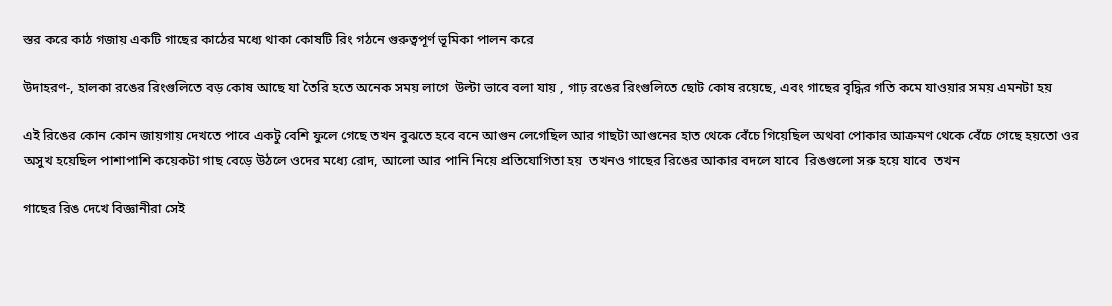স্তর করে কাঠ গজায় একটি গাছের কাঠের মধ্যে থাকা কোষটি রিং গঠনে গুরুত্বপূর্ণ ভূমিকা পালন করে

উদাহরণ-, হালকা রঙের রিংগুলিতে বড় কোষ আছে যা তৈরি হতে অনেক সময় লাগে  উল্টা ভাবে বলা যায় , গাঢ় রঙের রিংগুলিতে ছোট কোষ রয়েছে, এবং গাছের বৃদ্ধির গতি কমে যাওয়ার সময় এমনটা হয়

এই রিঙের কোন কোন জায়গায় দেখতে পাবে একটু বেশি ফুলে গেছে তখন বুঝতে হবে বনে আগুন লেগেছিল আর গাছটা আগুনের হাত থেকে বেঁচে গিয়েছিল অথবা পোকার আক্রমণ থেকে বেঁচে গেছে হয়তো ওর অসুখ হয়েছিল পাশাপাশি কয়েকটা গাছ বেড়ে উঠলে ওদের মধ্যে রোদ, আলো আর পানি নিয়ে প্রতিযোগিতা হয়  তখনও গাছের রিঙের আকার বদলে যাবে  রিঙগুলো সরু হয়ে যাবে  তখন

গাছের রিঙ দেখে বিজ্ঞানীরা সেই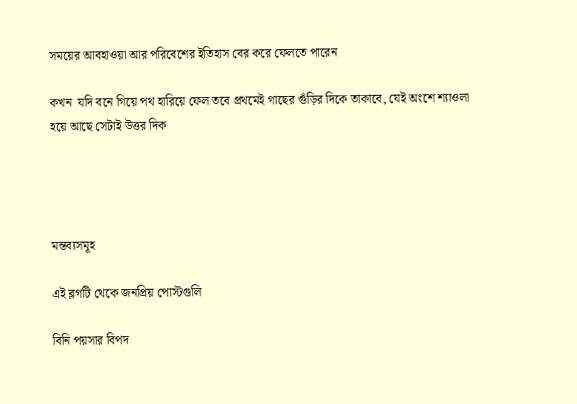সময়ের আবহাওয়া আর পরিবেশের ইতিহাস বের করে ফেলতে পারেন

কখন  যদি বনে গিয়ে পথ হারিয়ে ফেল তবে প্রথমেই গাছের গুঁড়ির দিকে তাকাবে, যেই অংশে শ্যাওলা হয়ে আছে সেটাই উত্তর দিক




মন্তব্যসমূহ

এই ব্লগটি থেকে জনপ্রিয় পোস্টগুলি

বিনি পয়সার বিপদ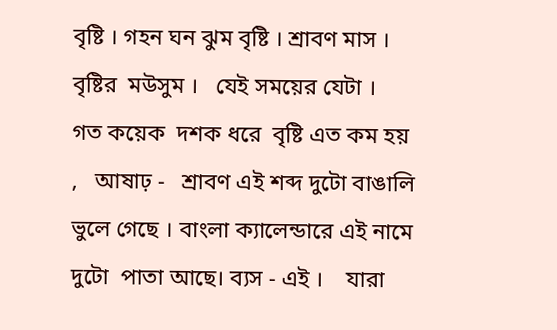বৃষ্টি । গহন ঘন ঝুম বৃষ্টি । শ্রাবণ মাস । বৃষ্টির  মউসুম ।   যেই সময়ের যেটা ।     গত কয়েক  দশক ধরে  বৃষ্টি এত কম হয়  ,   আষাঢ় -   শ্রাবণ এই শব্দ দুটো বাঙালি ভুলে গেছে । বাংলা ক্যালেন্ডারে এই নামে দুটো  পাতা আছে। ব্যস - এই ।    যারা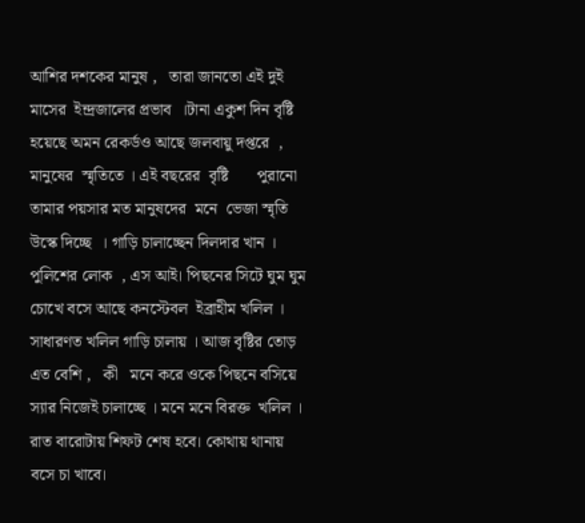আশির দশকের মানুষ ,   তারা জানতো এই দুই  মাসের  ইন্দ্রজালের প্রভাব  ।টানা একুশ দিন বৃষ্টি হয়েছে অমন রেকর্ডও আছে জলবায়ু দপ্তরে  , মানুষের  স্মৃতিতে । এই বছরের  বৃষ্টি       পুরানো তামার পয়সার মত মানুষদের  মনে  ভেজা স্মৃতি উস্কে দিচ্ছে  । গাড়ি চালাচ্ছেন দিলদার খান ।  পুলিশের লোক  , এস আই। পিছনের সিটে ঘুম ঘুম চোখে বসে আছে কনস্টেবল  ইব্রাহীম খলিল । সাধারণত খলিল গাড়ি চালায় । আজ বৃষ্টির তোড় এত বেশি ,   কী   মনে করে ওকে পিছনে বসিয়ে স্যার নিজেই চালাচ্ছে । মনে মনে বিরক্ত  খলিল । রাত বারোটায় শিফট শেষ হবে। কোথায় থানায় বসে চা খাবে।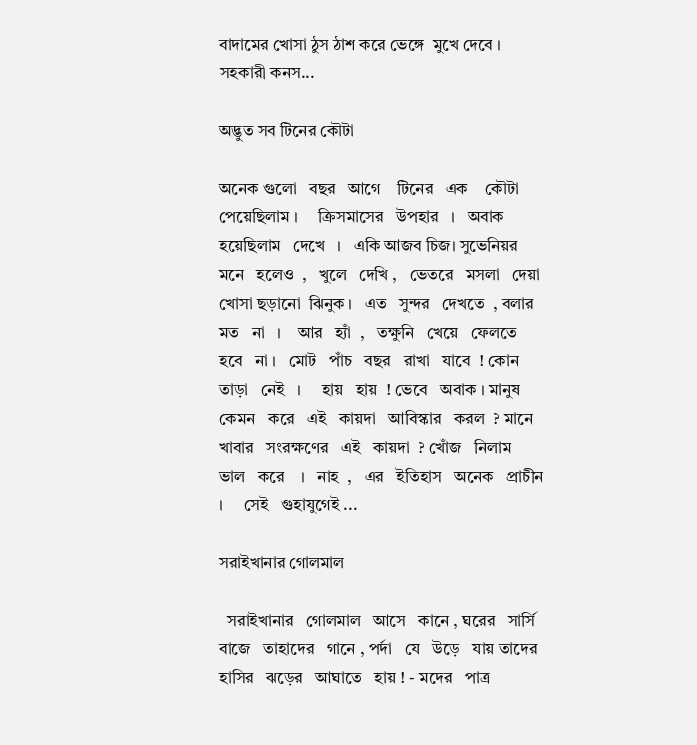বাদামের খোসা ঠুস ঠাশ করে ভেঙ্গে  মুখে দেবে ।  সহকারী কনস...

অদ্ভুত সব টিনের কৌটা

অনেক গুলো   বছর   আগে    টিনের   এক    কৌটা   পেয়েছিলাম ।     ক্রিসমাসের   উপহার   ।   অবাক   হয়েছিলাম   দেখে   ।   একি আজব চিজ। সুভেনিয়র   মনে   হলেও  ,   খুলে   দেখি ,   ভেতরে   মসলা   দেয়া   খোসা ছড়ানো  ঝিনুক ।   এত   সুন্দর   দেখতে  , বলার   মত   না   ।    আর   হ্যাঁ  ,   তক্ষুনি   খেয়ে   ফেলতে   হবে   না ।   মোট   পাঁচ   বছর   রাখা   যাবে  ! কোন   তাড়া   নেই   ।     হায়   হায়  ! ভেবে   অবাক । মানুষ   কেমন   করে   এই   কায়দা   আবিস্কার   করল  ? মানে   খাবার   সংরক্ষণের   এই   কায়দা  ? খোঁজ   নিলাম   ভাল   করে    ।   নাহ  ,   এর   ইতিহাস   অনেক   প্রাচীন ।     সেই   গুহাযুগেই ...

সরাইখানার গোলমাল

  সরাইখানার   গোলমাল   আসে   কানে , ঘরের   সার্সি   বাজে   তাহাদের   গানে , পর্দা   যে   উড়ে   যায় তাদের   হাসির   ঝড়ের   আঘাতে   হায় ! - মদের   পাত্র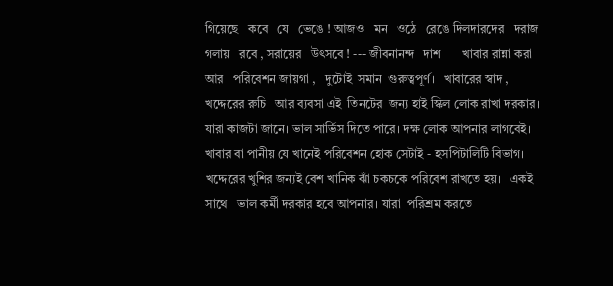গিয়েছে   কবে   যে   ভেঙে ! আজও   মন   ওঠে   রেঙে দিলদারদের   দরাজ   গলায়   রবে , সরায়ের   উৎসবে ! --- জীবনানন্দ   দাশ       খাবার রান্না করা আর   পরিবেশন জায়গা ,   দুটোই  সমান  গুরুত্বপূর্ণ।   খাবারের স্বাদ , খদ্দেরের রুচি   আর ব্যবসা এই  তিনটের  জন্য হাই স্কিল লোক রাখা দরকার। যারা কাজটা জানে। ভাল সার্ভিস দিতে পারে। দক্ষ লোক আপনার লাগবেই।     খাবার বা পানীয় যে খানেই পরিবেশন হোক সেটাই - হসপিটালিটি বিভাগ। খদ্দেরের খুশির জন্যই বেশ খানিক ঝাঁ চকচকে পরিবেশ রাখতে হয়।   একই সাথে   ভাল কর্মী দরকার হবে আপনার। যারা  পরিশ্রম করতে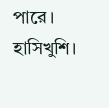পারে। হাসিখুশি।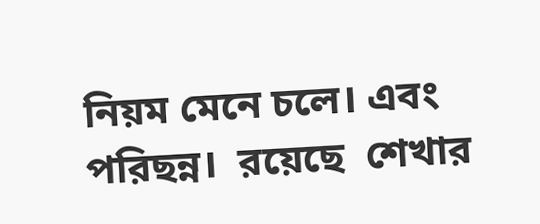নিয়ম মেনে চলে। এবং পরিছন্ন।  রয়েছে  শেখার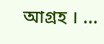আগ্রহ । ...